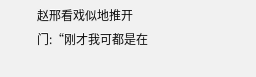赵邢看戏似地推开门:“刚才我可都是在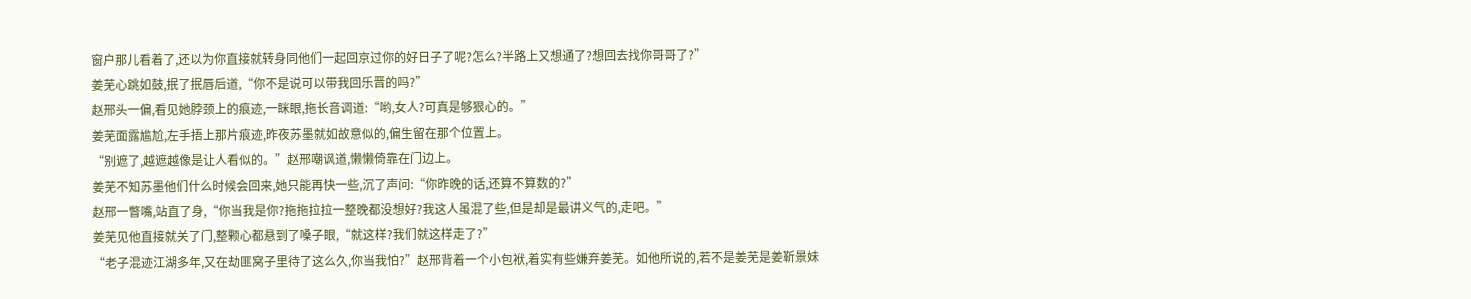窗户那儿看着了,还以为你直接就转身同他们一起回京过你的好日子了呢?怎么?半路上又想通了?想回去找你哥哥了?”
姜芜心跳如鼓,抿了抿唇后道,“你不是说可以带我回乐晋的吗?”
赵邢头一偏,看见她脖颈上的痕迹,一眯眼,拖长音调道:“哟,女人?可真是够狠心的。”
姜芜面露尴尬,左手捂上那片痕迹,昨夜苏墨就如故意似的,偏生留在那个位置上。
“别遮了,越遮越像是让人看似的。”赵邢嘲讽道,懒懒倚靠在门边上。
姜芜不知苏墨他们什么时候会回来,她只能再快一些,沉了声问:“你昨晚的话,还算不算数的?”
赵邢一瞥嘴,站直了身,“你当我是你?拖拖拉拉一整晚都没想好?我这人虽混了些,但是却是最讲义气的,走吧。”
姜芜见他直接就关了门,整颗心都悬到了嗓子眼,“就这样?我们就这样走了?”
“老子混迹江湖多年,又在劫匪窝子里待了这么久,你当我怕?”赵邢背着一个小包袱,着实有些嫌弃姜芜。如他所说的,若不是姜芜是姜靳景妹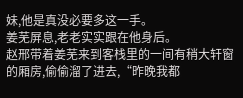妹,他是真没必要多这一手。
姜芜屏息,老老实实跟在他身后。
赵邢带着姜芜来到客栈里的一间有稍大轩窗的厢房,偷偷溜了进去,“昨晚我都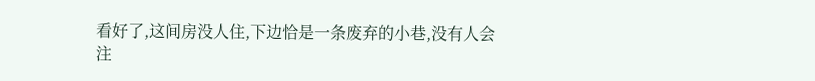看好了,这间房没人住,下边恰是一条废弃的小巷,没有人会注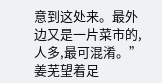意到这处来。最外边又是一片菜市的,人多,最可混淆。”
姜芜望着足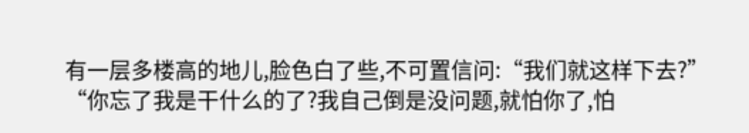有一层多楼高的地儿,脸色白了些,不可置信问:“我们就这样下去?”
“你忘了我是干什么的了?我自己倒是没问题,就怕你了,怕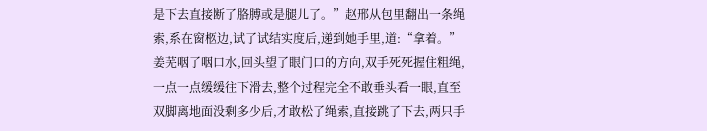是下去直接断了胳膊或是腿儿了。”赵邢从包里翻出一条绳索,系在窗柩边,试了试结实度后,递到她手里,道:“拿着。”
姜芜咽了咽口水,回头望了眼门口的方向,双手死死握住粗绳,一点一点缓缓往下滑去,整个过程完全不敢垂头看一眼,直至双脚离地面没剩多少后,才敢松了绳索,直接跳了下去,两只手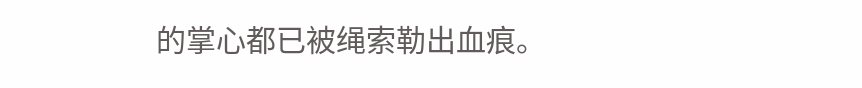的掌心都已被绳索勒出血痕。